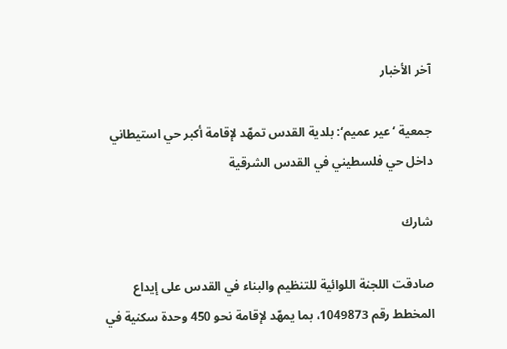آخر الأخبار

جمعية ‘عير عميم‘: بلدية القدس تمهّد لإقامة أكبر حي استيطاني داخل حي فلسطيني في القدس الشرقية

شارك

صادقت اللجنة اللوائية للتنظيم والبناء في القدس على إيداع المخطط رقم 1049873، بما يمهّد لإقامة نحو 450 وحدة سكنية في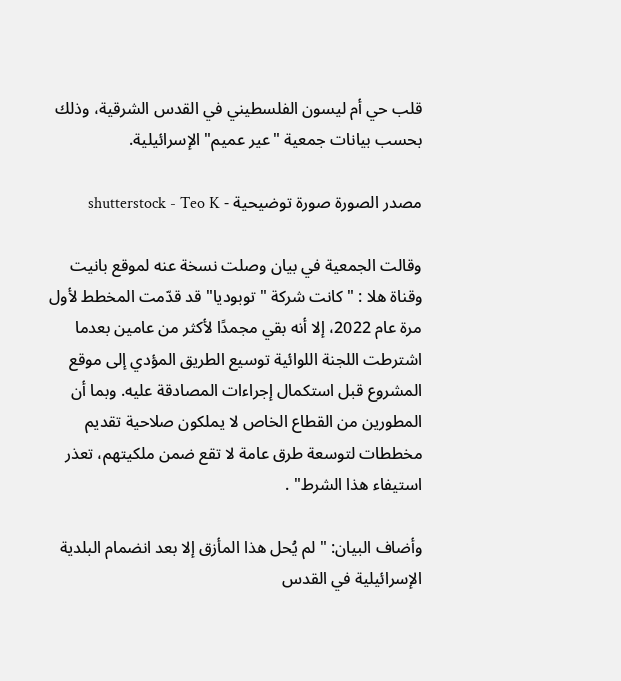قلب حي أم ليسون الفلسطيني في القدس الشرقية، وذلك بحسب بيانات جمعية "عير عميم" الإسرائيلية.

مصدر الصورة صورة توضيحية - shutterstock - Teo K

وقالت الجمعية في بيان وصلت نسخة عنه لموقع بانيت وقناة هلا : " كانت شركة "توبوديا" قد قدّمت المخطط لأول مرة عام 2022، إلا أنه بقي مجمدًا لأكثر من عامين بعدما اشترطت اللجنة اللوائية توسيع الطريق المؤدي إلى موقع المشروع قبل استكمال إجراءات المصادقة عليه. وبما أن المطورين من القطاع الخاص لا يملكون صلاحية تقديم مخططات لتوسعة طرق عامة لا تقع ضمن ملكيتهم، تعذر استيفاء هذا الشرط" .

وأضاف البيان: " لم يُحل هذا المأزق إلا بعد انضمام البلدية الإسرائيلية في القدس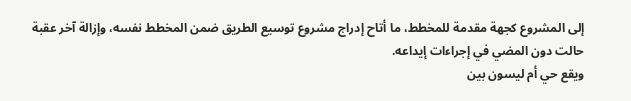إلى المشروع كجهة مقدمة للمخطط، ما أتاح إدراج مشروع توسيع الطريق ضمن المخطط نفسه، وإزالة آخر عقبة حالت دون المضي في إجراءات إيداعه.
ويقع حي أم ليسون بين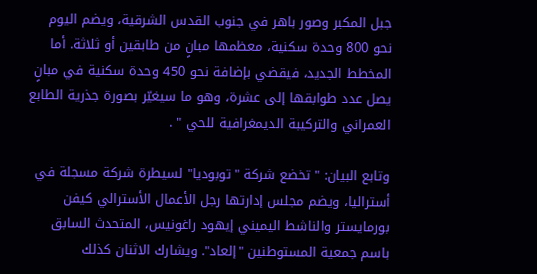جبل المكبر وصور باهر في جنوب القدس الشرقية، ويضم اليوم نحو 800 وحدة سكنية، معظمها مبانٍ من طابقين أو ثلاثة. أما المخطط الجديد، فيقضي بإضافة نحو 450 وحدة سكنية في مبانٍ يصل عدد طوابقها إلى عشرة، وهو ما سيغيّر بصورة جذرية الطابع العمراني والتركيبة الديمغرافية للحي " .

وتابع البيان: " تخضع شركة "توبوديا" لسيطرة شركة مسجلة في أستراليا، ويضم مجلس إدارتها رجل الأعمال الأسترالي كيفن بورمايستر والناشط اليميني إيهود راغونيس، المتحدث السابق باسم جمعية المستوطنين "إلعاد". ويشارك الاثنان كذلك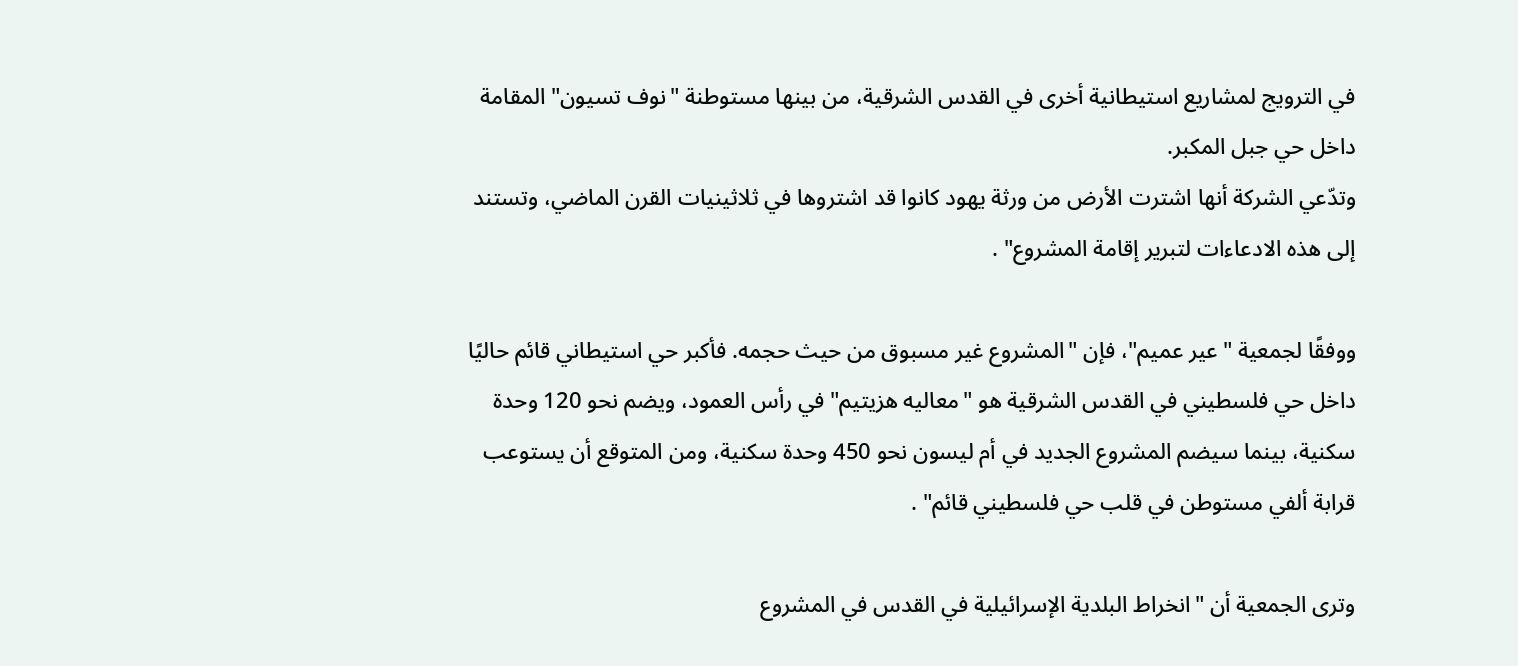في الترويج لمشاريع استيطانية أخرى في القدس الشرقية، من بينها مستوطنة "نوف تسيون" المقامة داخل حي جبل المكبر.
وتدّعي الشركة أنها اشترت الأرض من ورثة يهود كانوا قد اشتروها في ثلاثينيات القرن الماضي، وتستند إلى هذه الادعاءات لتبرير إقامة المشروع" .

ووفقًا لجمعية "عير عميم"، فإن "المشروع غير مسبوق من حيث حجمه. فأكبر حي استيطاني قائم حاليًا داخل حي فلسطيني في القدس الشرقية هو "معاليه هزيتيم" في رأس العمود، ويضم نحو 120 وحدة سكنية، بينما سيضم المشروع الجديد في أم ليسون نحو 450 وحدة سكنية، ومن المتوقع أن يستوعب قرابة ألفي مستوطن في قلب حي فلسطيني قائم" .

وترى الجمعية أن "انخراط البلدية الإسرائيلية في القدس في المشروع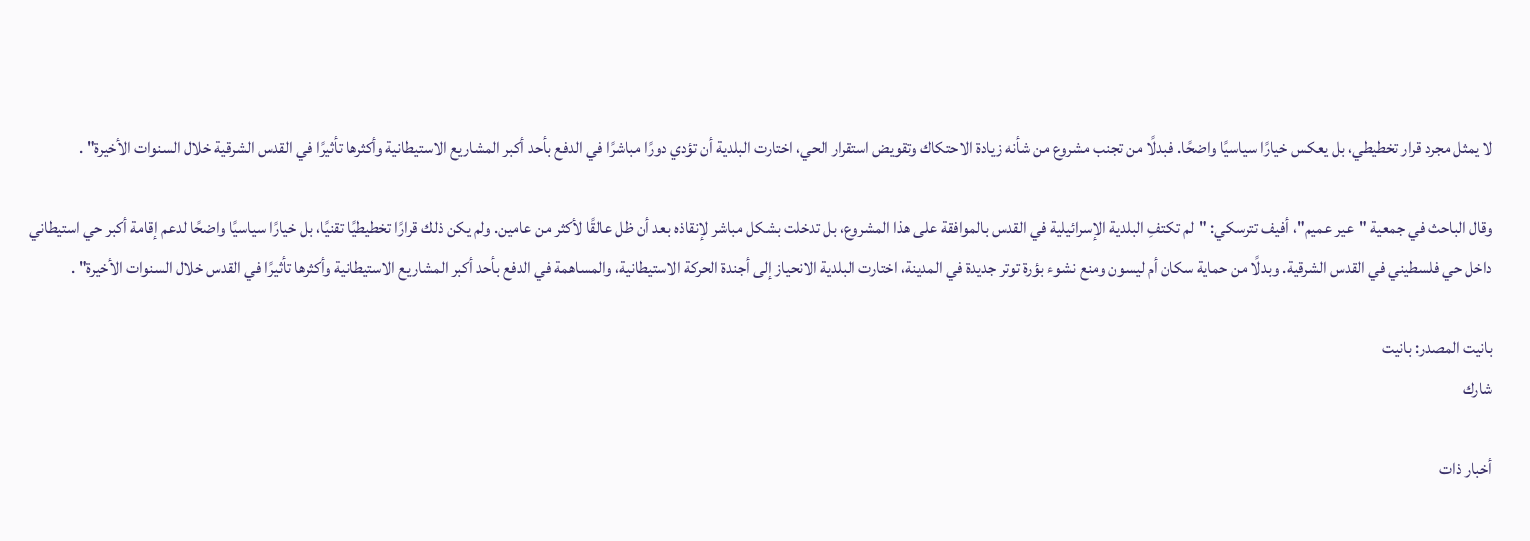لا يمثل مجرد قرار تخطيطي، بل يعكس خيارًا سياسيًا واضحًا. فبدلًا من تجنب مشروع من شأنه زيادة الاحتكاك وتقويض استقرار الحي، اختارت البلدية أن تؤدي دورًا مباشرًا في الدفع بأحد أكبر المشاريع الاستيطانية وأكثرها تأثيرًا في القدس الشرقية خلال السنوات الأخيرة" .

وقال الباحث في جمعية "عير عميم"، أفيف تترسكي: "لم تكتفِ البلدية الإسرائيلية في القدس بالموافقة على هذا المشروع، بل تدخلت بشكل مباشر لإنقاذه بعد أن ظل عالقًا لأكثر من عامين. ولم يكن ذلك قرارًا تخطيطيًا تقنيًا، بل خيارًا سياسيًا واضحًا لدعم إقامة أكبر حي استيطاني داخل حي فلسطيني في القدس الشرقية. وبدلًا من حماية سكان أم ليسون ومنع نشوء بؤرة توتر جديدة في المدينة، اختارت البلدية الانحياز إلى أجندة الحركة الاستيطانية، والمساهمة في الدفع بأحد أكبر المشاريع الاستيطانية وأكثرها تأثيرًا في القدس خلال السنوات الأخيرة" .

بانيت المصدر: بانيت
شارك

أخبار ذات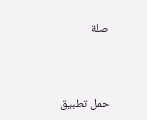صلة



حمل تطبيق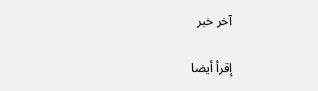آخر خبر

إقرأ أيضا